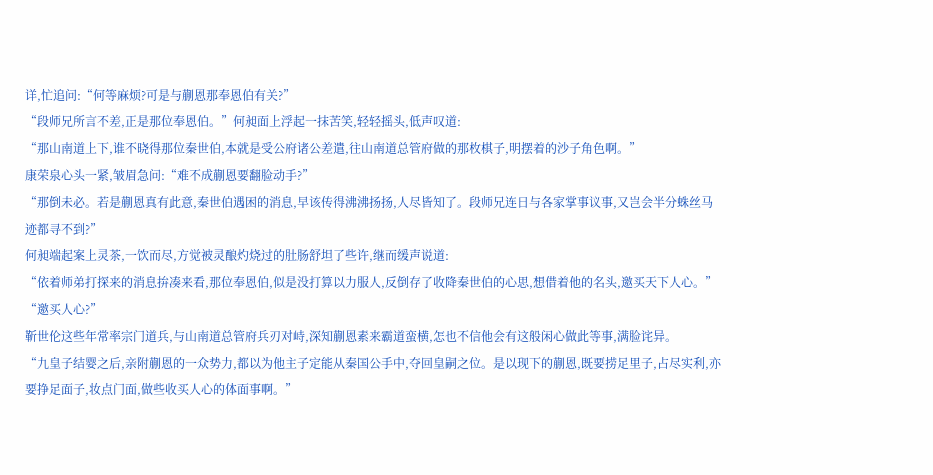详,忙追问:“何等麻烦?可是与蒯恩那奉恩伯有关?”
“段师兄所言不差,正是那位奉恩伯。”何昶面上浮起一抹苦笑,轻轻摇头,低声叹道:
“那山南道上下,谁不晓得那位秦世伯,本就是受公府诸公差遣,往山南道总管府做的那枚棋子,明摆着的沙子角色啊。”
康荣泉心头一紧,皱眉急问:“难不成蒯恩要翻脸动手?”
“那倒未必。若是蒯恩真有此意,秦世伯遇困的消息,早该传得沸沸扬扬,人尽皆知了。段师兄连日与各家掌事议事,又岂会半分蛛丝马迹都寻不到?”
何昶端起案上灵茶,一饮而尽,方觉被灵酿灼烧过的肚肠舒坦了些许,继而缓声说道:
“依着师弟打探来的消息拚凑来看,那位奉恩伯,似是没打算以力服人,反倒存了收降秦世伯的心思,想借着他的名头,邀买天下人心。”
“邀买人心?”
靳世伦这些年常率宗门道兵,与山南道总管府兵刃对峙,深知蒯恩素来霸道蛮横,怎也不信他会有这般闲心做此等事,满脸诧异。
“九皇子结婴之后,亲附蒯恩的一众势力,都以为他主子定能从秦国公手中,夺回皇嗣之位。是以现下的蒯恩,既要捞足里子,占尽实利,亦要挣足面子,妆点门面,做些收买人心的体面事啊。”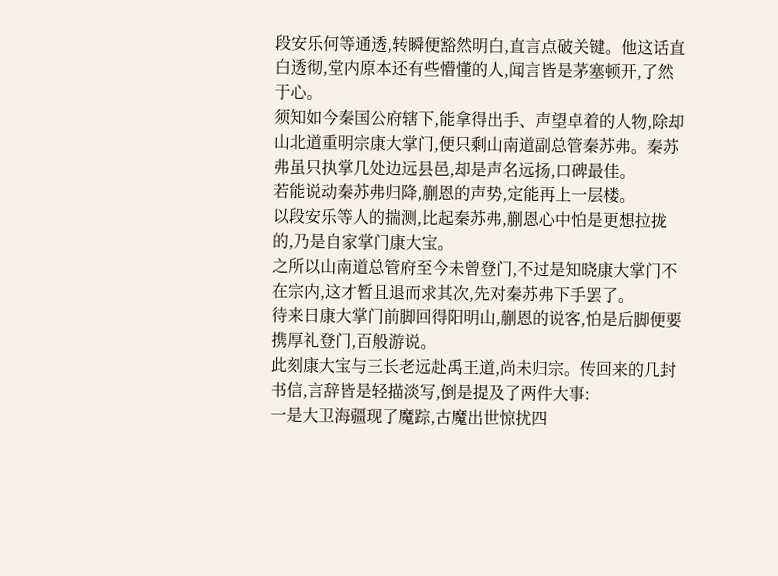段安乐何等通透,转瞬便豁然明白,直言点破关键。他这话直白透彻,堂内原本还有些懵懂的人,闻言皆是茅塞顿开,了然于心。
须知如今秦国公府辖下,能拿得出手、声望卓着的人物,除却山北道重明宗康大掌门,便只剩山南道副总管秦苏弗。秦苏弗虽只执掌几处边远县邑,却是声名远扬,口碑最佳。
若能说动秦苏弗归降,蒯恩的声势,定能再上一层楼。
以段安乐等人的揣测,比起秦苏弗,蒯恩心中怕是更想拉拢的,乃是自家掌门康大宝。
之所以山南道总管府至今未曾登门,不过是知晓康大掌门不在宗内,这才暂且退而求其次,先对秦苏弗下手罢了。
待来日康大掌门前脚回得阳明山,蒯恩的说客,怕是后脚便要携厚礼登门,百般游说。
此刻康大宝与三长老远赴禹王道,尚未归宗。传回来的几封书信,言辞皆是轻描淡写,倒是提及了两件大事:
一是大卫海疆现了魔踪,古魔出世惊扰四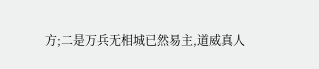方;二是万兵无相城已然易主,道威真人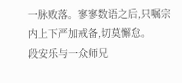一脉败落。寥寥数语之后,只嘱宗内上下严加戒备,切莫懈怠。
段安乐与一众师兄